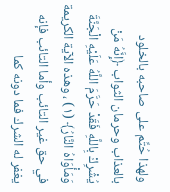ولهذا حُتِّم على صاحبه بالخلود بالعذاب وحرمان الثواب ﴿إِنَّهُ مَنْ يُشْرِكْ بِاللَّهِ فَقَدْ حَرَّمَ اللَّهُ عَلَيْهِ الْجَنَّةَ وَمَأْوَاهُ النَّارُ﴾ (١) ، وهذه الآية الكريمة في حق غير التائب وأما التائب فإنه يغفر له الشرك فما دونه كما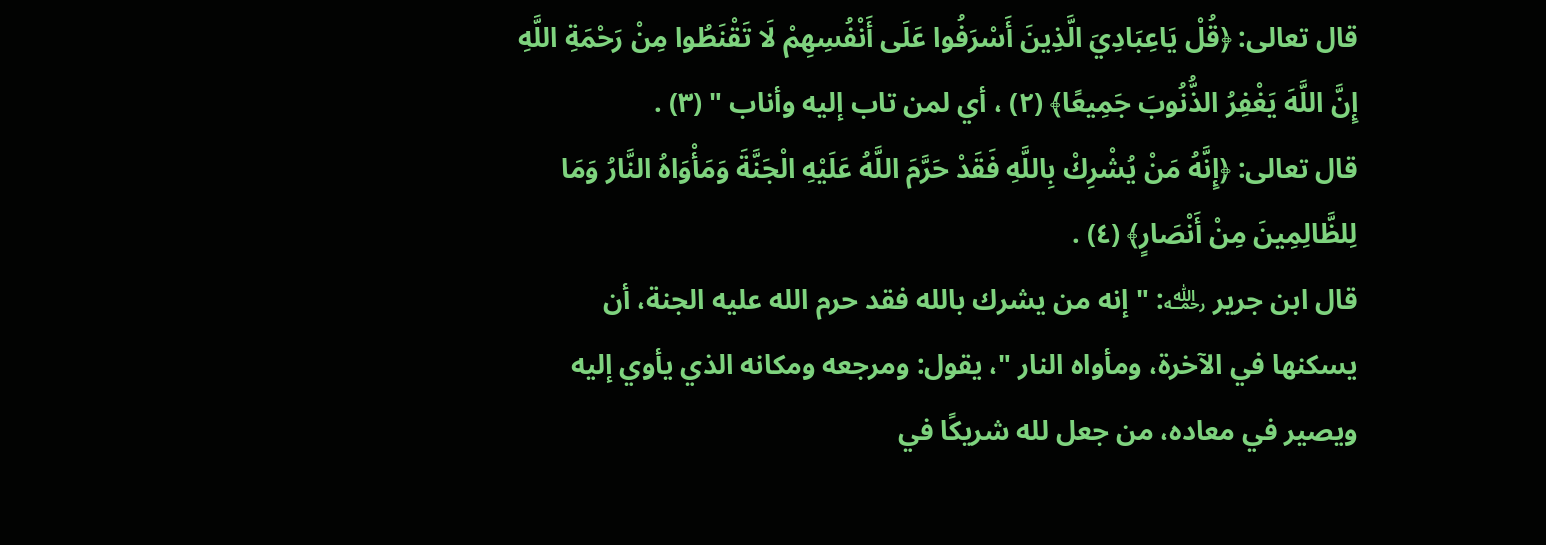قال تعالى: ﴿قُلْ يَاعِبَادِيَ الَّذِينَ أَسْرَفُوا عَلَى أَنْفُسِهِمْ لَا تَقْنَطُوا مِنْ رَحْمَةِ اللَّهِ إِنَّ اللَّهَ يَغْفِرُ الذُّنُوبَ جَمِيعًا﴾ (٢) ، أي لمن تاب إليه وأناب " (٣) .
قال تعالى: ﴿إِنَّهُ مَنْ يُشْرِكْ بِاللَّهِ فَقَدْ حَرَّمَ اللَّهُ عَلَيْهِ الْجَنَّةَ وَمَأْوَاهُ النَّارُ وَمَا لِلظَّالِمِينَ مِنْ أَنْصَارٍ﴾ (٤) .
قال ابن جرير ﵀: " إنه من يشرك بالله فقد حرم الله عليه الجنة، أن يسكنها في الآخرة، ومأواه النار "، يقول: ومرجعه ومكانه الذي يأوي إليه ويصير في معاده، من جعل لله شريكًا في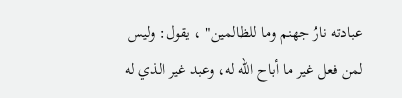عبادته نارُ جهنم وما للظالمين" ، يقول: وليس لمن فعل غير ما أباح الله له، وعبد غير الذي له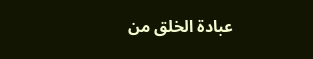عبادة الخلق من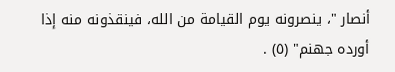أنصار "، ينصرونه يوم القيامة من الله، فينقذونه منه إذا أورده جهنم" (٥) .